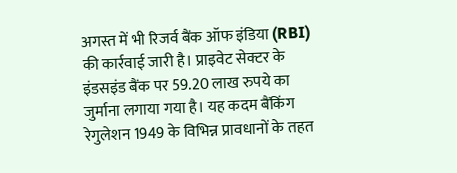अगस्त में भी रिजर्व बैंक ऑफ इंडिया (RBI) की कार्रवाई जारी है। प्राइवेट सेक्टर के इंडसइंड बैंक पर 59.20 लाख रुपये का जुर्माना लगाया गया है। यह कदम बैंकिंग रेगुलेशन 1949 के विभिन्न प्रावधानों के तहत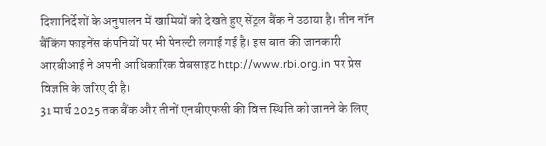दिशानिर्देशों के अनुपालन में खामियों को देखते हुए सेंट्रल बैंक ने उठाया है। तीन नॉन बैंकिंग फाइनेंस कंपनियों पर भी पेनल्टी लगाई गई है। इस बात की जानकारी आरबीआई ने अपनी आधिकारिक वेबसाइट http://www.rbi.org.in पर प्रेस विज्ञप्ति के जरिए दी है।
31 मार्च 2025 तक बैंक और तीनों एनबीएफसी की वित्त स्थिति को जानने के लिए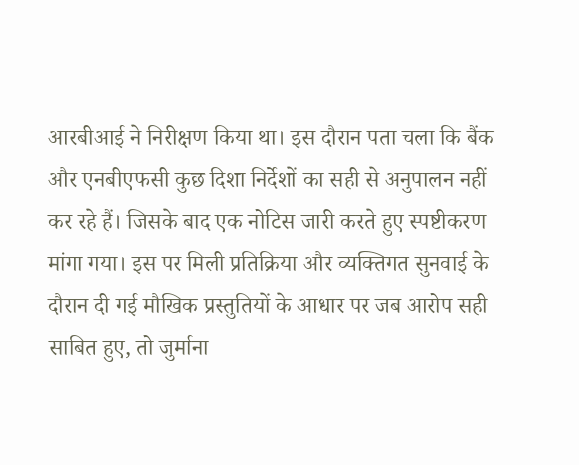आरबीआई ने निरीक्षण किया था। इस दौरान पता चला कि बैंक और एनबीएफसी कुछ दिशा निर्देशों का सही से अनुपालन नहीं कर रहे हैं। जिसके बाद एक नोटिस जारी करते हुए स्पष्टीकरण मांगा गया। इस पर मिली प्रतिक्रिया और व्यक्तिगत सुनवाई के दौरान दी गई मौखिक प्रस्तुतियों के आधार पर जब आरोप सही साबित हुए, तो जुर्माना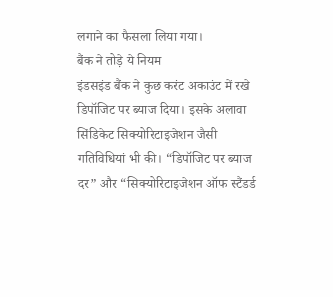लगाने का फैसला लिया गया।
बैंक ने तोड़े ये नियम
इंडसइंड बैंक ने कुछ करंट अकाउंट में रखे डिपॉजिट पर ब्याज दिया। इसके अलावा सिंडिकेट सिक्योरिटाइजेशन जैसी गतिविधियां भी की। “डिपॉजिट पर ब्याज दर” और “सिक्योरिटाइजेशन ऑफ स्टैंडर्ड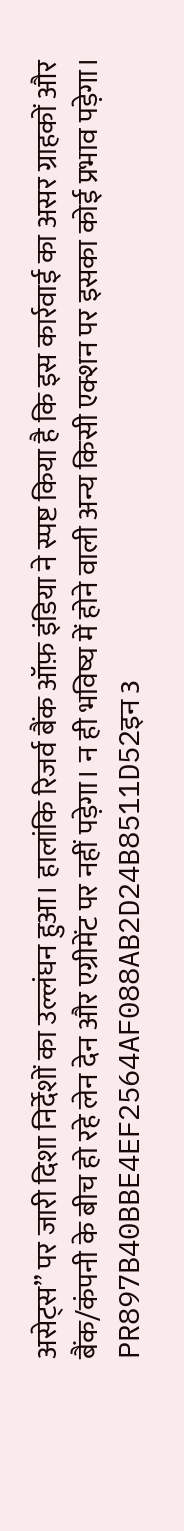असेट्स” पर जारी दिशा निर्देशों का उल्लंघन हुआ। हालांकि रिजर्व बैंक ऑफ़ इंडिया ने स्पष्ट किया है कि इस कार्रवाई का असर ग्राहकों और बैंक/कंपनी के बीच हो रहे लेन देन और एग्रीमेंट पर नहीं पड़ेगा। न ही भविष्य में होने वाली अन्य किसी एक्शन पर इसका कोई प्रभाव पड़ेगा।
PR897B40BBE4EF2564AF088AB2D24B8511D52इन 3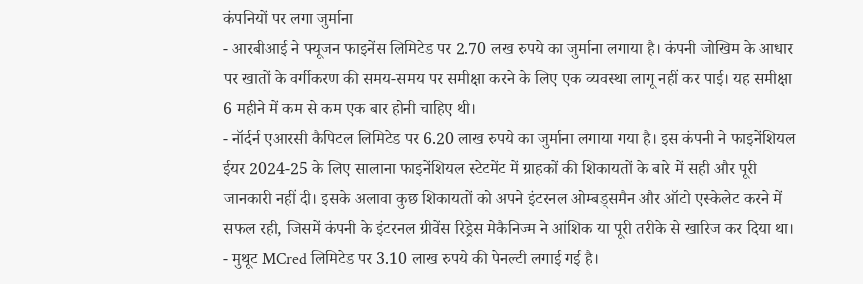कंपनियों पर लगा जुर्माना
- आरबीआई ने फ्यूजन फाइनेंस लिमिटेड पर 2.70 लख रुपये का जुर्माना लगाया है। कंपनी जोखिम के आधार पर खातों के वर्गीकरण की समय-समय पर समीक्षा करने के लिए एक व्यवस्था लागू नहीं कर पाई। यह समीक्षा 6 महीने में कम से कम एक बार होनी चाहिए थी।
- नॉर्दर्न एआरसी कैपिटल लिमिटेड पर 6.20 लाख रुपये का जुर्माना लगाया गया है। इस कंपनी ने फाइनेंशियल ईयर 2024-25 के लिए सालाना फाइनेंशियल स्टेटमेंट में ग्राहकों की शिकायतों के बारे में सही और पूरी जानकारी नहीं दी। इसके अलावा कुछ शिकायतों को अपने इंटरनल ओम्बड्समैन और ऑटो एस्केलेट करने में सफल रही, जिसमें कंपनी के इंटरनल ग्रीवेंस रिड्रेस मेकैनिज्म ने आंशिक या पूरी तरीके से खारिज कर दिया था।
- मुथूट MCred लिमिटेड पर 3.10 लाख रुपये की पेनल्टी लगाई गई है।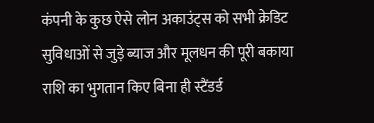कंपनी के कुछ ऐसे लोन अकाउंट्स को सभी क्रेडिट सुविधाओं से जुड़े ब्याज और मूलधन की पूरी बकाया राशि का भुगतान किए बिना ही स्टैंडर्ड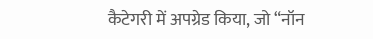कैटेगरी में अपग्रेड किया, जो “नॉन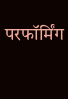परफॉर्मिंग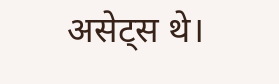असेट्स थे।